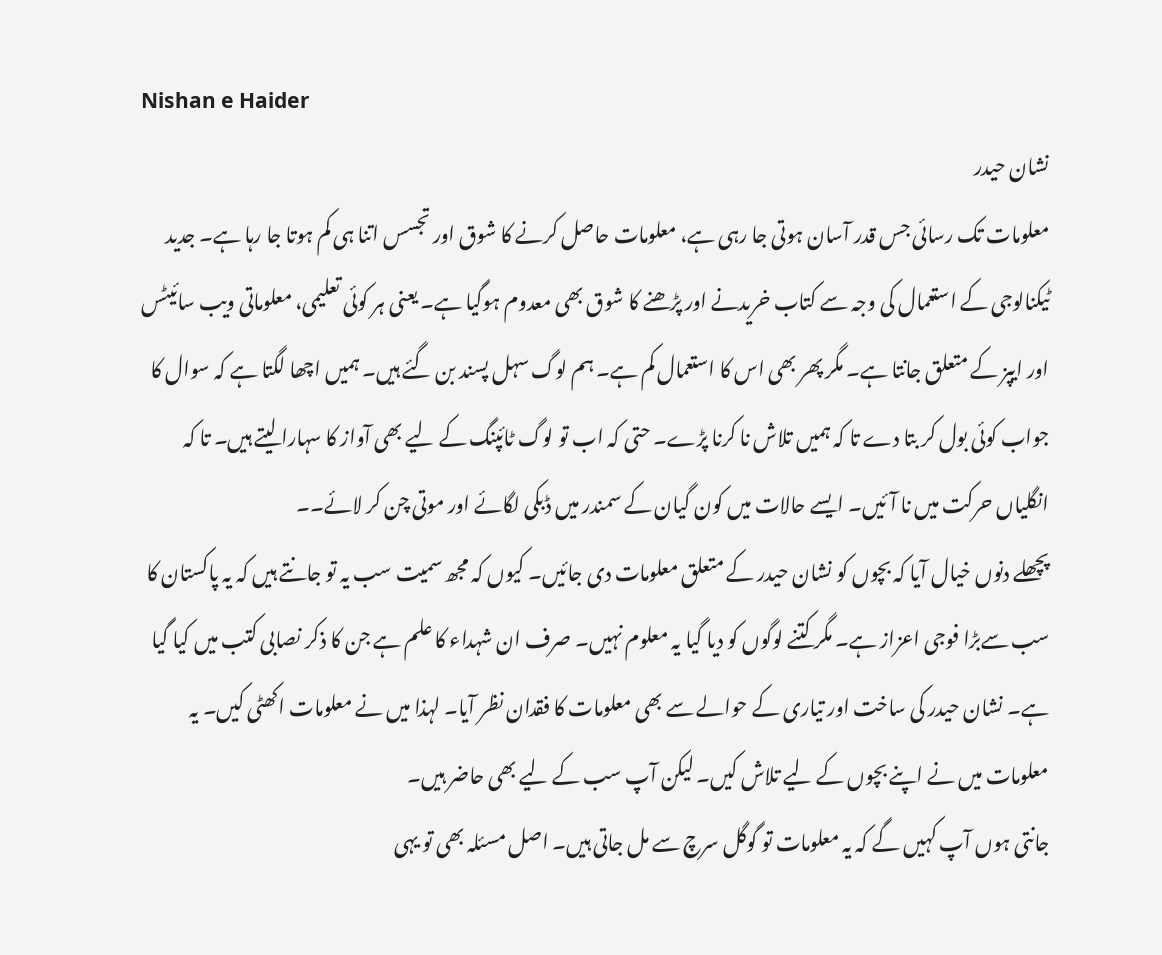Nishan e Haider
نشان حیدر
معلومات تک رسائی جس قدر آسان ہوتی جا رہی ہے، معلومات حاصل کرنے کا شوق اور تجسس اتنا ہی کم ہوتا جا رہا ہے۔ جدید ٹیکنالوجی کے استعمال کی وجہ سے کتاب خریدنے اور پڑھنے کا شوق بھی معدوم ہوگیا ہے۔ یعنی ہر کوئی تعلیمی، معلوماتی ویب سائیٹس اور ایپز کے متعلق جانتا ہے۔ مگر پھر بھی اس کا استعمال کم ہے۔ ہم لوگ سہل پسند بن گئے ہیں۔ ہمیں اچھا لگتا ہے کہ سوال کا جواب کوئی بول کر بتا دے تا کہ ہمیں تلاش نا کرنا پڑے۔ حتی کہ اب تو لوگ ٹائپنگ کے لیے بھی آواز کا سہارا لیتے ہیں۔ تا کہ انگلیاں حرکت میں نا آئیں۔ ایسے حالات میں کون گیان کے سمندر میں ڈبکی لگائے اور موتی چن کر لائے۔۔
پچھلے دنوں خیال آیا کہ بچوں کو نشان حیدر کے متعلق معلومات دی جائیں۔ کیوں کہ مجھ سمیت سب یہ تو جانتے ہیں کہ یہ پاکستان کا سب سےبڑا فوجی اعزاز ہے۔ مگر کتنے لوگوں کو دیا گیا یہ معلوم نہیں۔ صرف ان شہداء کا علم ہے جن کا ذکر نصابی کتب میں کیا گیا ہے۔ نشان حیدر کی ساخت اور تیاری کے حوالے سے بھی معلومات کا فقدان نظر آیا۔ لہذا میں نے معلومات اکھٹی کیں۔ یہ معلومات میں نے اپنے بچوں کے لیے تلاش کیں۔ لیکن آپ سب کے لیے بھی حاضر ہیں۔
جانتی ہوں آپ کہیں گے کہ یہ معلومات تو گوگل سرچ سے مل جاتی ہیں۔ اصل مسئلہ بھی تو یہی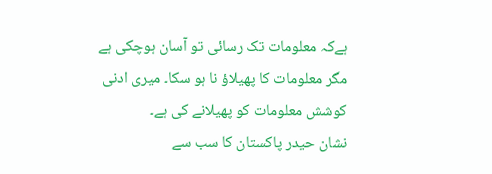ہےکہ معلومات تک رسائی تو آسان ہوچکی ہے مگر معلومات کا پھیلاؤ نا ہو سکا۔ میری ادنی کوشش معلومات کو پھیلانے کی ہے۔
نشان حیدر پاکستان کا سب سے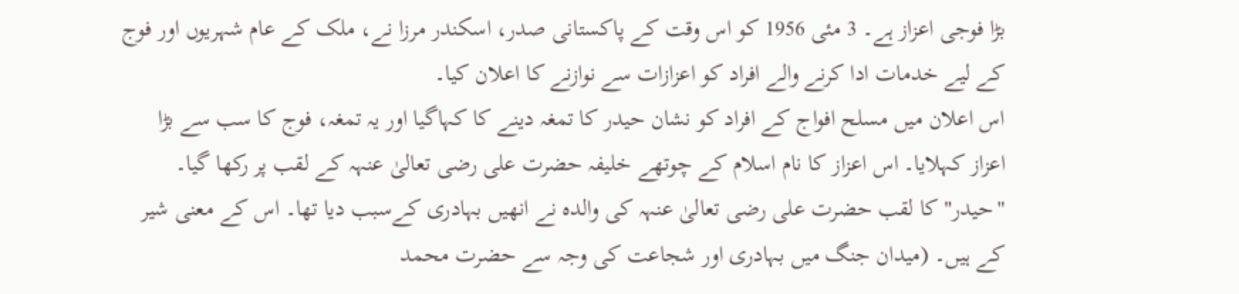بڑا فوجی اعزاز ہے۔ 3 مئی 1956 کو اس وقت کے پاکستانی صدر، اسکندر مرزا نے، ملک کے عام شہریوں اور فوج کے لیے خدمات ادا کرنے والے افراد کو اعزازات سے نوازنے کا اعلان کیا۔
اس اعلان میں مسلح افواج کے افراد کو نشان حیدر کا تمغہ دینے کا کہاگیا اور یہ تمغہ، فوج کا سب سے بڑا اعزاز کہلایا۔ اس اعزاز کا نام اسلام کے چوتھے خلیفہ حضرت علی رضی تعالیٰ عنہہ کے لقب پر رکھا گیا۔
"حیدر" کا لقب حضرت علی رضی تعالیٰ عنہہ کی والدہ نے انھیں بہادری کےسبب دیا تھا۔ اس کے معنی شیر کے ہیں۔ (میدان جنگ میں بہادری اور شجاعت کی وجہ سے حضرت محمد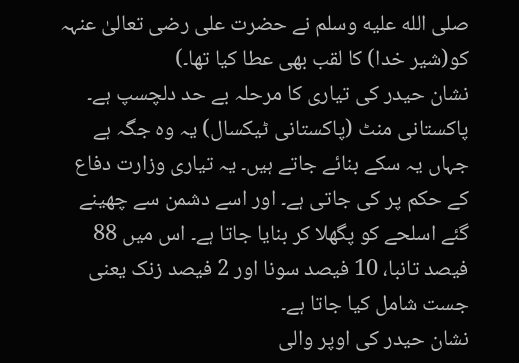صلى الله عليه وسلم نے حضرت علی رضی تعالیٰ عنہہ کو(شیر خدا) کا لقب بھی عطا کیا تھا۔)
نشان حیدر کی تیاری کا مرحلہ بے حد دلچسپ ہے۔ پاکستانی منٹ (پاکستانی ٹیکسال) یہ وہ جگہ ہے جہاں یہ سکے بنائے جاتے ہیں۔ یہ تیاری وزارت دفاع کے حکم پر کی جاتی ہے۔ اور اسے دشمن سے چھینے گئے اسلحے کو پگھلا کر بنایا جاتا ہے۔ اس میں 88 فیصد تانبا، 10 فیصد سونا اور 2 فیصد زنک یعنی جست شامل کیا جاتا ہے۔
نشان حیدر کی اوپر والی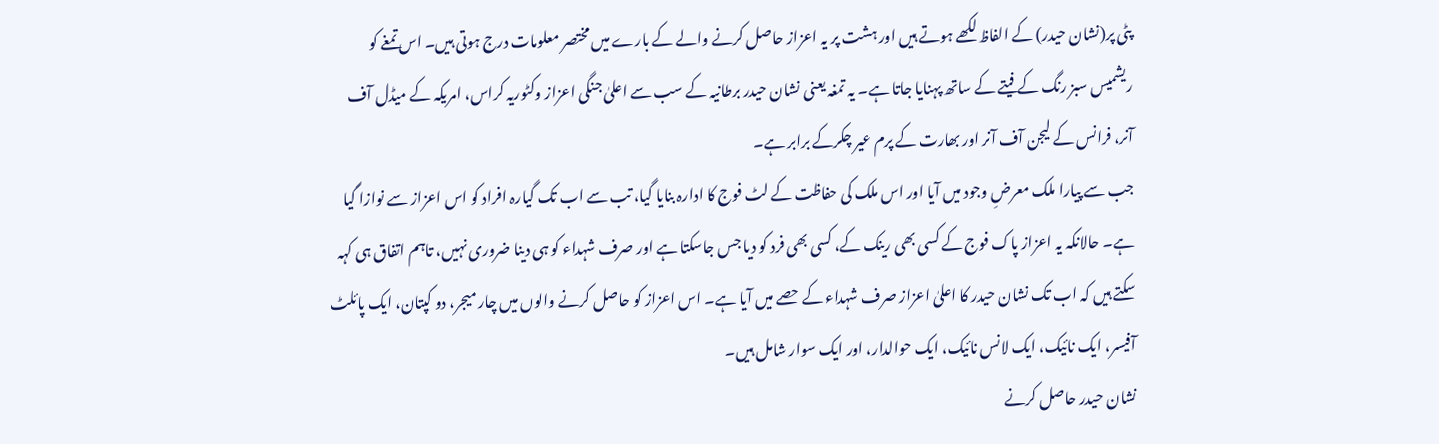پٹی پر(نشان حیدر) کے الفاظ لکھے ہوتے ہیں اور ہشت پر یہ اعزاز حاصل کرنے والے کے بارے میں مختصر معلومات درج ہوتی ہیں۔ اس تمغے کو ریشمیس سبز رنگ کے فیتے کے ساتھ پہنایا جاتا ہے۔ یہ تمغہ یعنی نشان حیدر برطانیہ کے سب سے اعلیٰ جنگی اعزاز وکٹوریہ کراس، امریکہ کے میڈل آف آنر، فرانس کے لیجن آف آنر اور بھارت کے پرم عیر چکرکے برابر ہے۔
جب سے پیارا ملک معرضِ وجود میں آیا اور اس ملک کی حفاظت کے لٹ فوج کا ادارہ بنایا گیا، تب سے اب تک گیارہ افراد کو اس اعزاز سے نوازا گیا ہے۔ حالانکہ یہ اعزاز پاک فوج کے کسی بھی رینک کے، کسی بھی فرد کو دیا جس جاسکتا ہے اور صرف شہداء کو ہی دینا ضروری نہیں، تاہم اتفاق ہی کہہ سکتے ہیں کہ اب تک نشان حیدر کا اعلیٰ اعزاز صرف شہداء کے حصے میں آیا ہے۔ اس اعزاز کو حاصل کرنے والوں میں چار میجر، دو کپتان، ایک پائلٹ آفیسر، ایک نائیک، ایک لانس نائیک، ایک حوالدار، اور ایک سوار شامل ہیں۔
نشان حیدر حاصل کرنے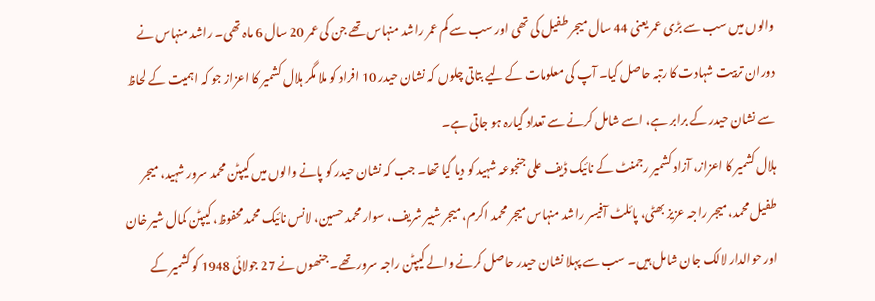والوں میں سب سے بڑی عمر یعنی 44 سال میجر طفیل کی تھی اور سب سے کم عمر راشد منہاس تھے جن کی عمر 20 سال 6 ماہ تھی۔ راشد منہاس نے دوران تربیت شہادت کا رتبہ حاصل کیا۔ آپ کی معلومات کے لیے بتاتی چلوں کہ نشان حیدر 10 افراد کو ملا مگر ہلال کشمیر کا اعزاز جو کہ اہمیت کے لحاظ سے نشان حیدر کے برابر ہے، اسے شامل کرنے سے تعداد گیارہ ہو جاتی ہے۔
ہلال کشمیر کا اعزاز، آزاد کشمیر رجمنٹ کے نائیک ڈیف علی جنجوعہ شہید کو دیا گیا تھا۔ جب کہ نشان حیدر کو پانے والوں میں کیپٹن محمد سرور شہید، میجر طفیل محمد، میجر راجہ عزیز بھٹی، پائلٹ آفیسر راشد منہاس میجر محمد اکرم، میجر شبیر شریف، سوار محمد حسین، لانس نائیک محمد محفوظ، کیپٹن کمال شیر خان اور حوالدار لالک جان شامل ہیں۔ سب سے پہلا نشان حیدر حاصل کرنے والے کیپٹن راجہ سرور تھے۔ جنھوں نے 27 جولائی 1948 کو کشمیر کے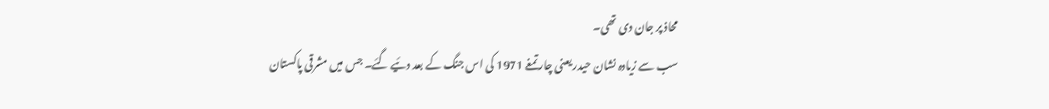محاذ پر جان دی تھی۔
سب سے زیادہ نشان حیدر یعنی چار تمغے 1971 کی اس جنگ کے بعد دئیے گئے۔ جس میں مشرقی پاکستان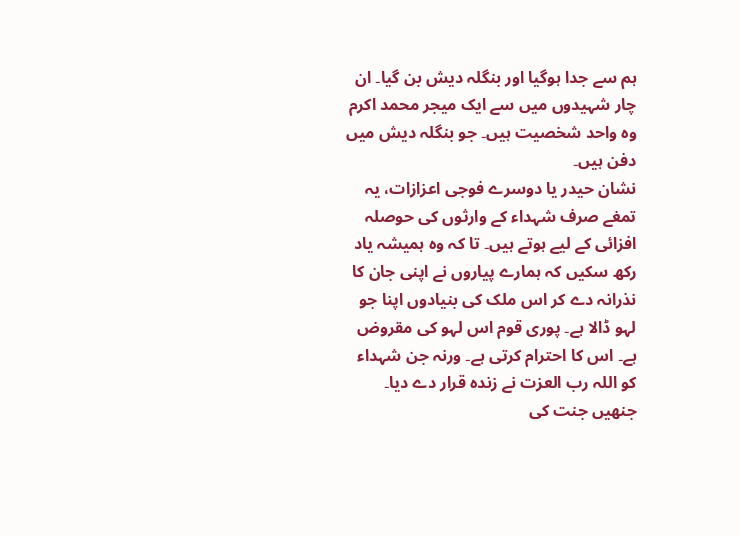ہم سے جدا ہوگیا اور بنگلہ دیش بن گیا۔ ان چار شہیدوں میں سے ایک میجر محمد اکرم وہ واحد شخصیت ہیں۔ جو بنگلہ دیش میں دفن ہیں۔
نشان حیدر یا دوسرے فوجی اعزازات، یہ تمغے صرف شہداء کے وارثوں کی حوصلہ افزائی کے لیے ہوتے ہیں۔ تا کہ وہ ہمیشہ یاد رکھ سکیں کہ ہمارے پیاروں نے اپنی جان کا نذرانہ دے کر اس ملک کی بنیادوں اپنا جو لہو ڈالا ہے۔ پوری قوم اس لہو کی مقروض ہے۔ اس کا احترام کرتی ہے۔ ورنہ جن شہداء کو اللہ رب العزت نے زندہ قرار دے دیا۔ جنھیں جنت کی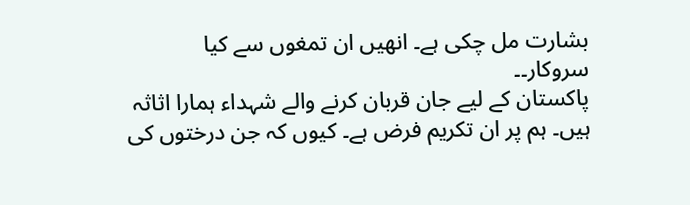بشارت مل چکی ہے۔ انھیں ان تمغوں سے کیا سروکار۔۔
پاکستان کے لیے جان قربان کرنے والے شہداء ہمارا اثاثہ ہیں۔ ہم پر ان تکریم فرض ہے۔ کیوں کہ جن درختوں کی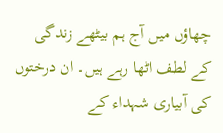چھاؤں میں آج ہم بیٹھے زندگی کے لطف اٹھا رہے ہیں۔ ان درختوں کی آبیاری شہداء کے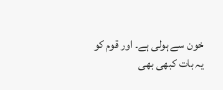خون سے ہولی ہے۔ اور قوم کو یہ بات کبھی بھی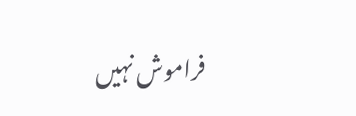فراموش نہیں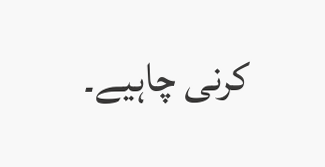کرنی چاہیے۔